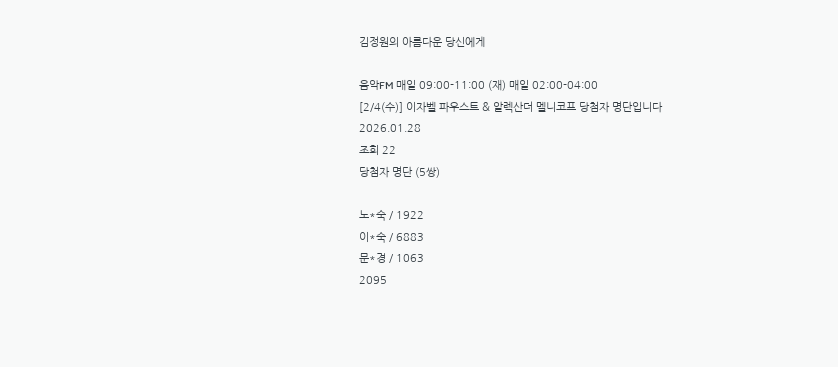김정원의 아름다운 당신에게

음악FM 매일 09:00-11:00 (재) 매일 02:00-04:00
[2/4(수)] 이자벨 파우스트 & 알렉산더 멜니코프 당첨자 명단입니다
2026.01.28
조회 22
당첨자 명단 (5쌍)

노*숙 / 1922
이*숙 / 6883
문*경 / 1063
2095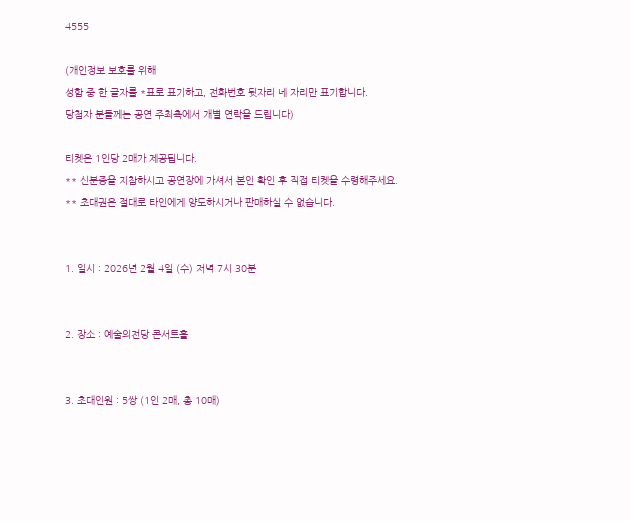4555

(개인정보 보호를 위해
성함 중 한 글자를 *표로 표기하고, 전화번호 뒷자리 네 자리만 표기합니다.
당첨자 분들께는 공연 주최측에서 개별 연락을 드립니다)

티켓은 1인당 2매가 제공됩니다.
** 신분증을 지참하시고 공연장에 가셔서 본인 확인 후 직접 티켓을 수령해주세요.
** 초대권은 절대로 타인에게 양도하시거나 판매하실 수 없습니다.


1. 일시 : 2026년 2월 4일 (수) 저녁 7시 30분


2. 장소 : 예술의전당 콘서트홀


3. 초대인원 : 5쌍 (1인 2매, 총 10매)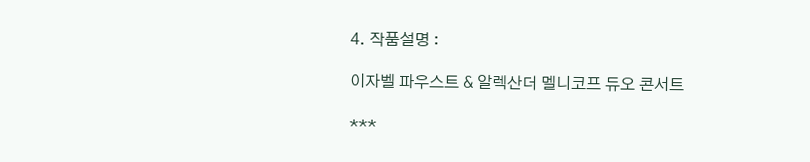4. 작품설명 :

이자벨 파우스트 & 알렉산더 멜니코프 듀오 콘서트

***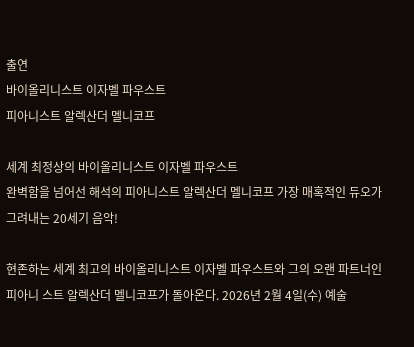출연
바이올리니스트 이자벨 파우스트
피아니스트 알렉산더 멜니코프

세계 최정상의 바이올리니스트 이자벨 파우스트
완벽함을 넘어선 해석의 피아니스트 알렉산더 멜니코프 가장 매혹적인 듀오가 그려내는 20세기 음악!

현존하는 세계 최고의 바이올리니스트 이자벨 파우스트와 그의 오랜 파트너인 피아니 스트 알렉산더 멜니코프가 돌아온다. 2026년 2월 4일(수) 예술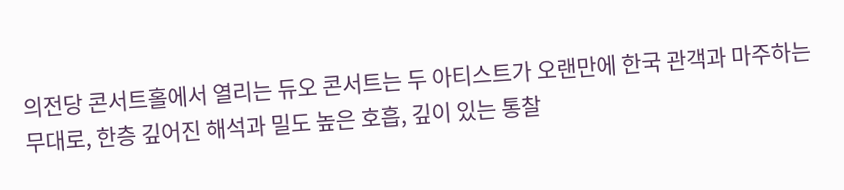의전당 콘서트홀에서 열리는 듀오 콘서트는 두 아티스트가 오랜만에 한국 관객과 마주하는 무대로, 한층 깊어진 해석과 밀도 높은 호흡, 깊이 있는 통찰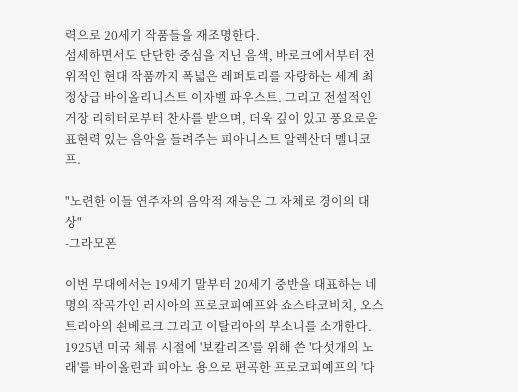력으로 20세기 작품들을 재조명한다.
섬세하면서도 단단한 중심을 지닌 음색, 바로크에서부터 전위적인 현대 작품까지 폭넓은 레퍼토리를 자랑하는 세계 최정상급 바이올리니스트 이자벨 파우스트. 그리고 전설적인 거장 리히터로부터 찬사를 받으며, 더욱 깊이 있고 풍요로운 표현력 있는 음악을 들려주는 피아니스트 알렉산더 멜니코프.

"노련한 이들 연주자의 음악적 재능은 그 자체로 경이의 대상"
-그라모폰

이번 무대에서는 19세기 말부터 20세기 중반을 대표하는 네 명의 작곡가인 러시아의 프로코피예프와 쇼스타코비치, 오스트리아의 쇤베르크 그리고 이탈리아의 부소니를 소개한다.
1925년 미국 체류 시절에 '보칼리즈'를 위해 쓴 '다섯개의 노래'를 바이올린과 피아노 용으로 편곡한 프로코피예프의 '다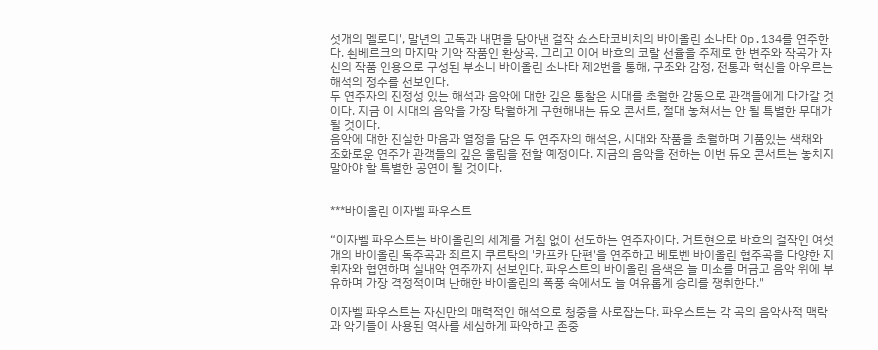섯개의 멜로디', 말년의 고독과 내면을 담아낸 걸작 쇼스타코비치의 바이올린 소나타 Op.134를 연주한다. 쇤베르크의 마지막 기악 작품인 환상곡. 그리고 이어 바흐의 코랄 선율을 주제로 한 변주와 작곡가 자신의 작품 인용으로 구성된 부소니 바이올린 소나타 제2번을 통해, 구조와 감정, 전통과 혁신을 아우르는 해석의 정수를 선보인다.
두 연주자의 진정성 있는 해석과 음악에 대한 깊은 통찰은 시대를 초월한 감동으로 관객들에게 다가갈 것이다. 지금 이 시대의 음악을 가장 탁월하게 구현해내는 듀오 콘서트, 절대 놓쳐서는 안 될 특별한 무대가 될 것이다.
음악에 대한 진실한 마음과 열정을 담은 두 연주자의 해석은, 시대와 작품을 초월하며 기품있는 색채와 조화로운 연주가 관객들의 깊은 울림을 전할 예정이다. 지금의 음악을 전하는 이번 듀오 콘서트는 놓치지 말아야 할 특별한 공연이 될 것이다.


***바이올린 이자벨 파우스트

“이자벨 파우스트는 바이올린의 세계를 거침 없이 선도하는 연주자이다. 거트현으로 바흐의 걸작인 여섯 개의 바이올린 독주곡과 죄르지 쿠르탁의 '카프카 단편'을 연주하고 베토벤 바이올린 협주곡을 다양한 지휘자와 협연하며 실내악 연주까지 선보인다. 파우스트의 바이올린 음색은 늘 미소를 머금고 음악 위에 부유하며 가장 격정적이며 난해한 바이올린의 폭풍 속에서도 늘 여유롭게 승리를 쟁취한다."

이자벨 파우스트는 자신만의 매력적인 해석으로 청중을 사로잡는다. 파우스트는 각 곡의 음악사적 맥락과 악기들이 사용된 역사를 세심하게 파악하고 존중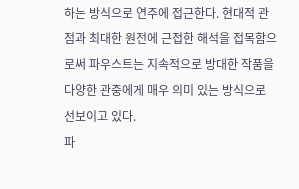하는 방식으로 연주에 접근한다. 현대적 관점과 최대한 원전에 근접한 해석을 접목함으로써 파우스트는 지속적으로 방대한 작품을 다양한 관중에게 매우 의미 있는 방식으로 선보이고 있다.
파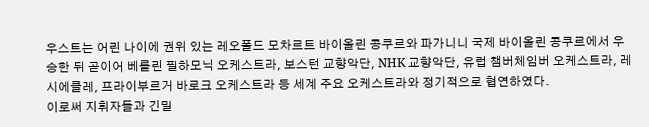우스트는 어린 나이에 권위 있는 레오폴드 모차르트 바이올린 콩쿠르와 파가니니 국제 바이올린 콩쿠르에서 우승한 뒤 곧이어 베를린 필하모닉 오케스트라, 보스턴 교향악단, NHK 교향악단, 유럽 챔버체임버 오케스트라, 레 시에클레, 프라이부르거 바로크 오케스트라 등 세계 주요 오케스트라와 정기적으로 협연하였다.
이로써 지휘자들과 긴밀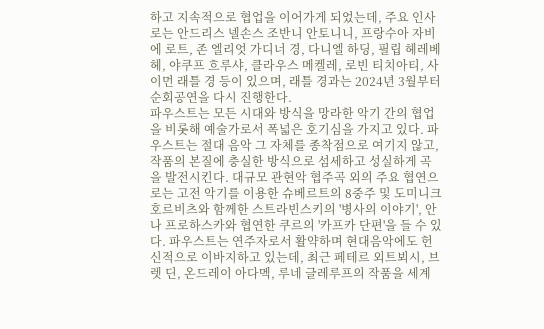하고 지속적으로 협업을 이어가게 되었는데, 주요 인사로는 안드리스 넬손스 조반니 안토니니, 프랑수아 자비에 로트, 존 엘리엇 가디너 경, 다니엘 하딩, 필립 헤레베헤, 야쿠프 흐루샤, 클라우스 메켈레, 로빈 티치아티, 사이먼 래틀 경 등이 있으며, 래틀 경과는 2024년 3월부터 순회공연을 다시 진행한다.
파우스트는 모든 시대와 방식을 망라한 악기 간의 협업을 비롯해 예술가로서 폭넓은 호기심을 가지고 있다. 파우스트는 절대 음악 그 자체를 종착점으로 여기지 않고, 작품의 본질에 충실한 방식으로 섬세하고 성실하게 곡을 발전시킨다. 대규모 관현악 협주곡 외의 주요 협연으로는 고전 악기를 이용한 슈베르트의 8중주 및 도미니크 호르비츠와 함께한 스트라빈스키의 '병사의 이야기', 안나 프로하스카와 협연한 쿠르의 '카프카 단편'을 들 수 있다. 파우스트는 연주자로서 활약하며 현대음악에도 헌신적으로 이바지하고 있는데, 최근 페테르 외트뵈시, 브렛 딘, 온드레이 아다멕, 루네 글레루프의 작품을 세계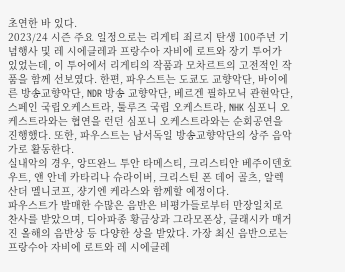초연한 바 있다.
2023/24 시즌 주요 일정으로는 리게티 죄르지 탄생 100주년 기념행사 및 레 시에클레과 프랑수아 자비에 로트와 장기 투어가 있었는데, 이 투어에서 리게티의 작품과 모차르트의 고전적인 작품을 함께 선보였다. 한편, 파우스트는 도쿄도 교향악단, 바이에른 방송교향악단, NDR 방송 교향악단, 베르겐 필하모닉 관현악단, 스페인 국립오케스트라, 툴루즈 국립 오케스트라, NHK 심포니 오케스트라와는 협연을 런던 심포니 오케스트라와는 순회공연을 진행했다. 또한, 파우스트는 남서독일 방송교향악단의 상주 음악가로 활동한다.
실내악의 경우, 앙뜨완느 투안 타메스티, 크리스티안 베주이덴호우트, 앤 안네 카타리나 슈라이버, 크리스틴 폰 데어 골츠, 알렉산더 멜니코프, 쟝기엔 케라스와 함께할 예정이다.
파우스트가 발매한 수많은 음반은 비평가들로부터 만장일치로 찬사를 받았으며, 디아파종 황금상과 그라모폰상, 클래시카 매거진 올해의 음반상 등 다양한 상을 받았다. 가장 최신 음반으로는 프랑수아 자비에 로트와 레 시에클레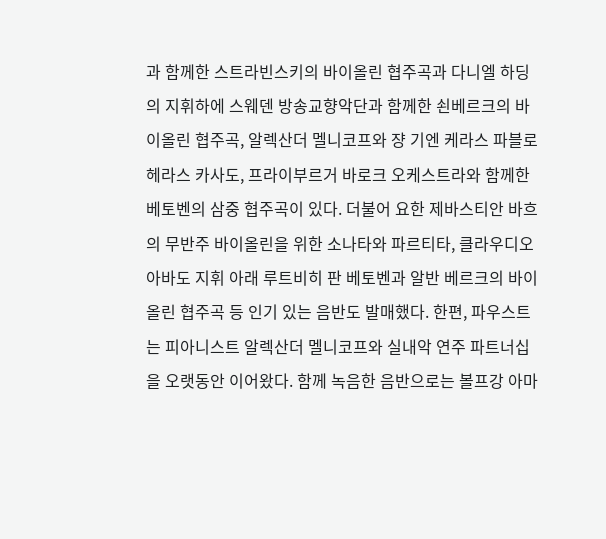과 함께한 스트라빈스키의 바이올린 협주곡과 다니엘 하딩의 지휘하에 스웨덴 방송교향악단과 함께한 쇤베르크의 바이올린 협주곡, 알렉산더 멜니코프와 쟝 기엔 케라스 파블로 헤라스 카사도, 프라이부르거 바로크 오케스트라와 함께한 베토벤의 삼중 협주곡이 있다. 더불어 요한 제바스티안 바흐의 무반주 바이올린을 위한 소나타와 파르티타, 클라우디오 아바도 지휘 아래 루트비히 판 베토벤과 알반 베르크의 바이올린 협주곡 등 인기 있는 음반도 발매했다. 한편, 파우스트는 피아니스트 알렉산더 멜니코프와 실내악 연주 파트너십을 오랫동안 이어왔다. 함께 녹음한 음반으로는 볼프강 아마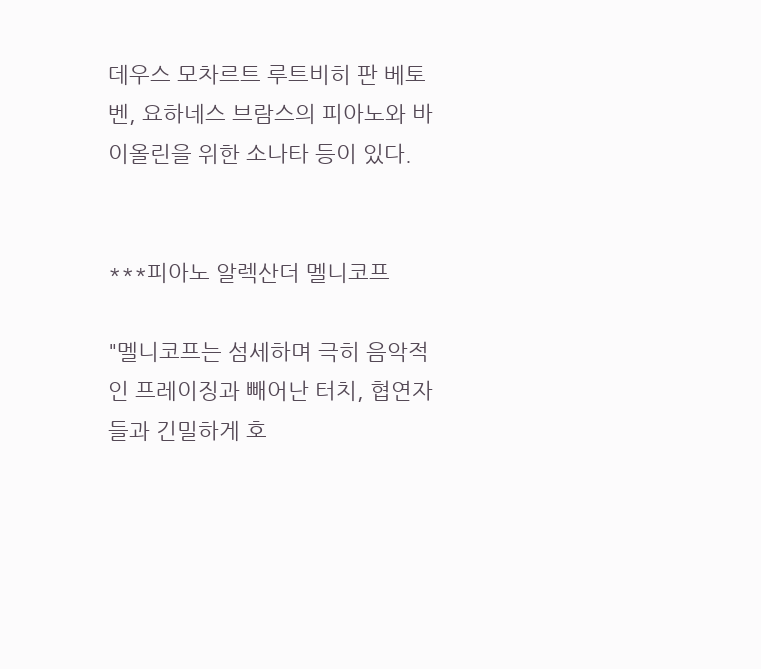데우스 모차르트 루트비히 판 베토벤, 요하네스 브람스의 피아노와 바이올린을 위한 소나타 등이 있다.


***피아노 알렉산더 멜니코프

"멜니코프는 섬세하며 극히 음악적인 프레이징과 빼어난 터치, 협연자들과 긴밀하게 호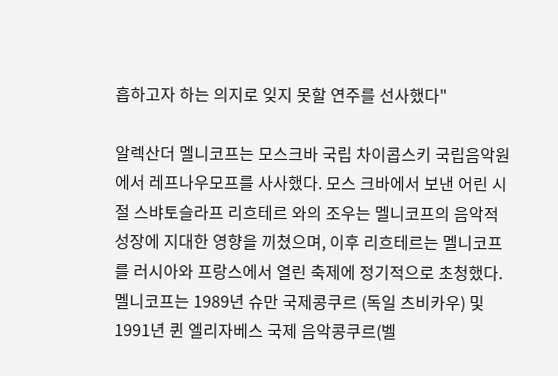흡하고자 하는 의지로 잊지 못할 연주를 선사했다"

알렉산더 멜니코프는 모스크바 국립 차이콥스키 국립음악원에서 레프나우모프를 사사했다. 모스 크바에서 보낸 어린 시절 스뱌토슬라프 리흐테르 와의 조우는 멜니코프의 음악적 성장에 지대한 영향을 끼쳤으며, 이후 리흐테르는 멜니코프를 러시아와 프랑스에서 열린 축제에 정기적으로 초청했다. 멜니코프는 1989년 슈만 국제콩쿠르 (독일 츠비카우) 및 1991년 퀸 엘리자베스 국제 음악콩쿠르(벨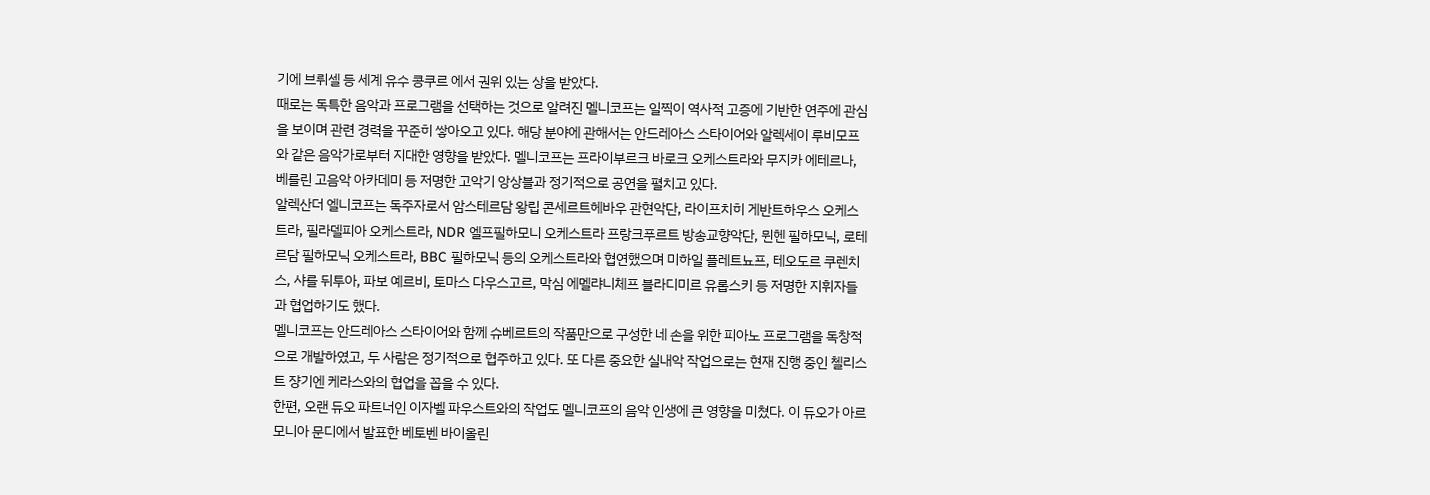기에 브뤼셀 등 세계 유수 콩쿠르 에서 권위 있는 상을 받았다.
때로는 독특한 음악과 프로그램을 선택하는 것으로 알려진 멜니코프는 일찍이 역사적 고증에 기반한 연주에 관심을 보이며 관련 경력을 꾸준히 쌓아오고 있다. 해당 분야에 관해서는 안드레아스 스타이어와 알렉세이 루비모프와 같은 음악가로부터 지대한 영향을 받았다. 멜니코프는 프라이부르크 바로크 오케스트라와 무지카 에테르나, 베를린 고음악 아카데미 등 저명한 고악기 앙상블과 정기적으로 공연을 펼치고 있다.
알렉산더 엘니코프는 독주자로서 암스테르담 왕립 콘세르트헤바우 관현악단, 라이프치히 게반트하우스 오케스트라, 필라델피아 오케스트라, NDR 엘프필하모니 오케스트라 프랑크푸르트 방송교향악단, 뮌헨 필하모닉, 로테르담 필하모닉 오케스트라, BBC 필하모닉 등의 오케스트라와 협연했으며 미하일 플레트뇨프, 테오도르 쿠렌치스, 샤를 뒤투아, 파보 예르비, 토마스 다우스고르, 막심 에멜랴니체프 블라디미르 유롭스키 등 저명한 지휘자들과 협업하기도 했다.
멜니코프는 안드레아스 스타이어와 함께 슈베르트의 작품만으로 구성한 네 손을 위한 피아노 프로그램을 독창적으로 개발하였고, 두 사람은 정기적으로 협주하고 있다. 또 다른 중요한 실내악 작업으로는 현재 진행 중인 첼리스트 쟝기엔 케라스와의 협업을 꼽을 수 있다.
한편, 오랜 듀오 파트너인 이자벨 파우스트와의 작업도 멜니코프의 음악 인생에 큰 영향을 미쳤다. 이 듀오가 아르모니아 문디에서 발표한 베토벤 바이올린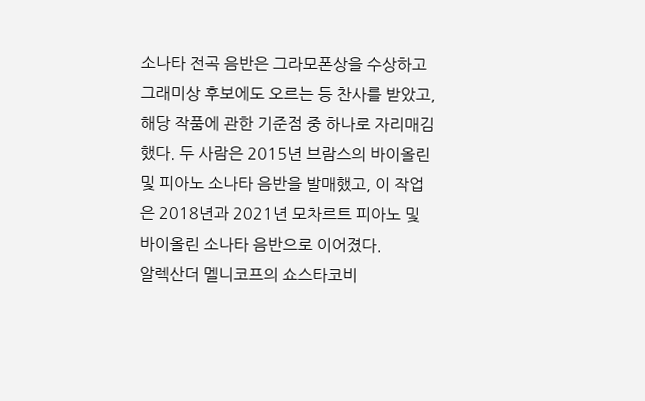소나타 전곡 음반은 그라모폰상을 수상하고 그래미상 후보에도 오르는 등 찬사를 받았고, 해당 작품에 관한 기준점 중 하나로 자리매김했다. 두 사람은 2015년 브람스의 바이올린 및 피아노 소나타 음반을 발매했고, 이 작업은 2018년과 2021년 모차르트 피아노 및 바이올린 소나타 음반으로 이어졌다.
알렉산더 멜니코프의 쇼스타코비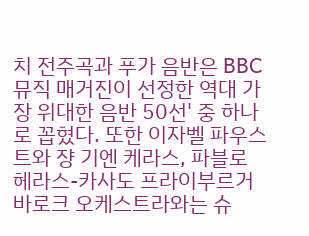치 전주곡과 푸가 음반은 BBC 뮤직 매거진이 선정한 역대 가장 위대한 음반 50선' 중 하나로 꼽혔다. 또한 이자벨 파우스트와 쟝 기엔 케라스, 파블로 헤라스-카사도 프라이부르거 바로크 오케스트라와는 슈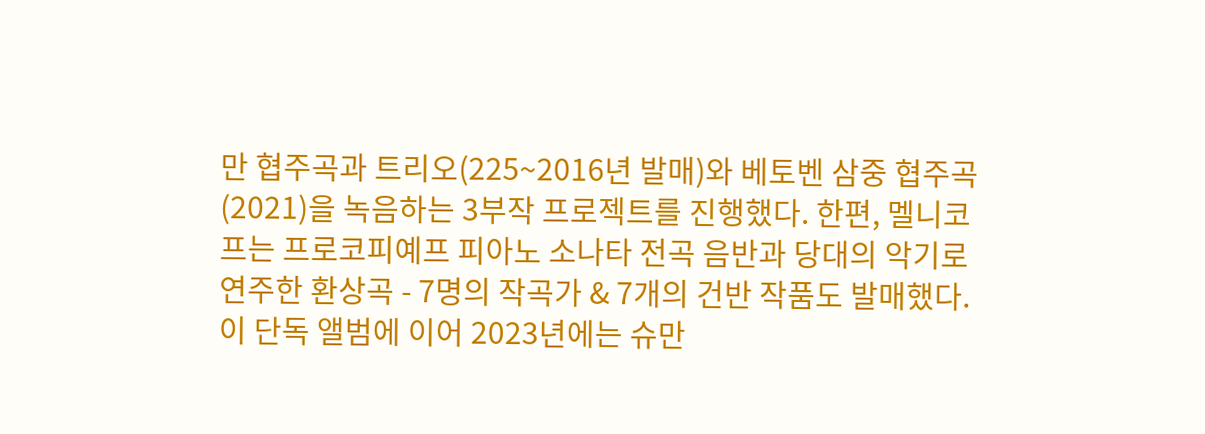만 협주곡과 트리오(225~2016년 발매)와 베토벤 삼중 협주곡(2021)을 녹음하는 3부작 프로젝트를 진행했다. 한편, 멜니코프는 프로코피예프 피아노 소나타 전곡 음반과 당대의 악기로 연주한 환상곡 - 7명의 작곡가 & 7개의 건반 작품도 발매했다. 이 단독 앨범에 이어 2023년에는 슈만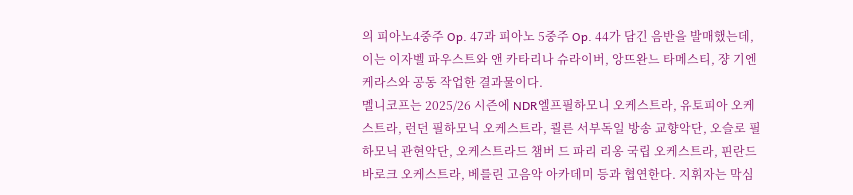의 피아노4중주 Op. 47과 피아노 5중주 Op. 44가 담긴 음반을 발매했는데, 이는 이자벨 파우스트와 앤 카타리나 슈라이버, 앙뜨완느 타메스티, 쟝 기엔 케라스와 공동 작업한 결과물이다.
멜니코프는 2025/26 시즌에 NDR엘프필하모니 오케스트라, 유토피아 오케스트라, 런던 필하모닉 오케스트라, 쾰른 서부독일 방송 교향악단, 오슬로 필하모닉 관현악단, 오케스트라드 챔버 드 파리 리옹 국립 오케스트라, 핀란드 바로크 오케스트라, 베를린 고음악 아카데미 등과 협연한다. 지휘자는 막심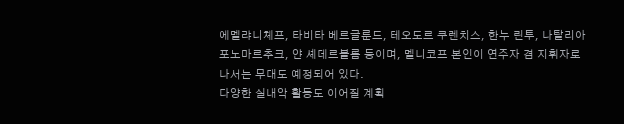에멜랴니체프, 타비타 베르글룬드, 테오도르 쿠렌치스, 한누 린투, 나탈리아 포노마르추크, 얀 셰데르블롬 등이며, 멜니코프 본인이 연주자 겸 지휘자로 나서는 무대도 예정되어 있다.
다양한 실내악 활동도 이어질 계획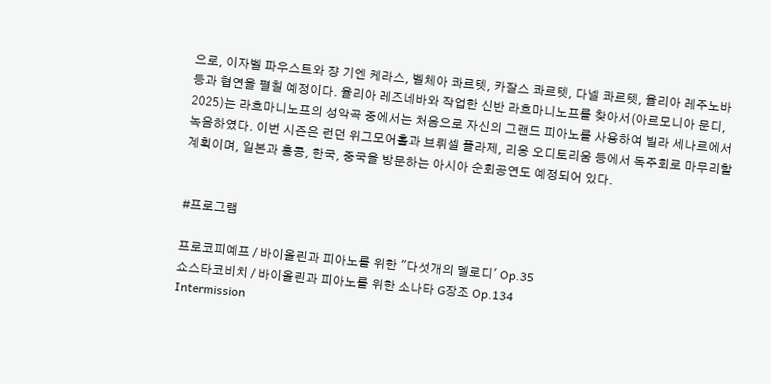으로, 이자벨 파우스트와 쟝 기엔 케라스, 벨체아 콰르텟, 카잘스 콰르텟, 다넬 콰르텟, 율리아 레주노바 등과 협연을 펼칠 예정이다. 율리아 레즈네바와 작업한 신반 라흐마니노프를 찾아서(아르모니아 문디, 2025)는 라흐마니노프의 성악곡 중에서는 처음으로 자신의 그랜드 피아노를 사용하여 빌라 세나르에서 녹음하였다. 이번 시즌은 런던 위그모어홀과 브뤼셀 플라제, 리옹 오디토리움 등에서 독주회로 마무리할 계획이며, 일본과 홍콩, 한국, 중국을 방문하는 아시아 순회공연도 예정되어 있다.


#프로그램

프로코피예프 / 바이올린과 피아노를 위한 "다섯개의 멜로디' Op.35
쇼스타코비치 / 바이올린과 피아노를 위한 소나타 G장조 Op.134
Intermission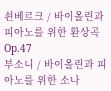쇤베르크 / 바이올린과 피아노를 위한 환상곡 Op.47
부소니 / 바이올린과 피아노를 위한 소나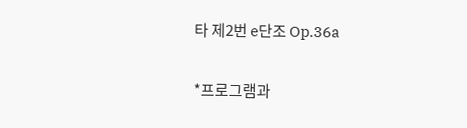타 제2번 e단조 Op.36a

*프로그램과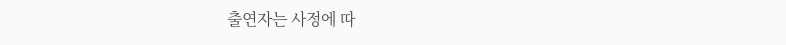출연자는 사정에 따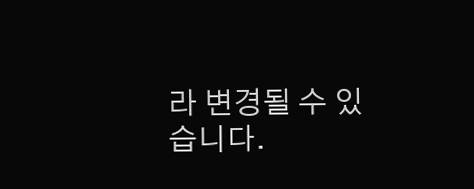라 변경될 수 있습니다.